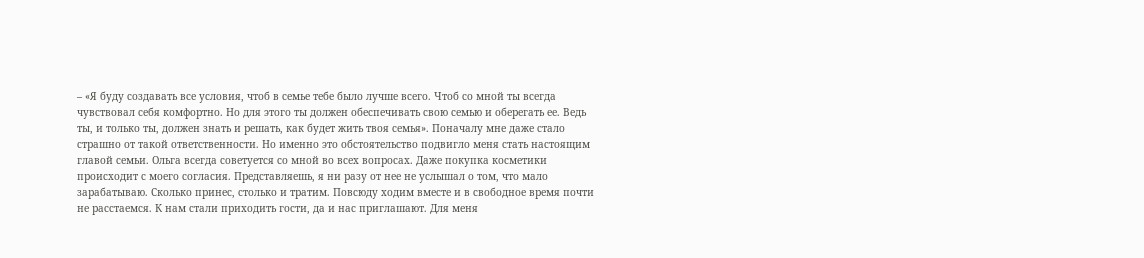– «Я буду создавать все условия, чтоб в семье тебе было лучше всего. Чтоб со мной ты всегда чувствовал себя комфортно. Но для этого ты должен обеспечивать свою семью и оберегать ее. Ведь ты, и только ты, должен знать и решать, как будет жить твоя семья». Поначалу мне даже стало страшно от такой ответственности. Но именно это обстоятельство подвигло меня стать настоящим главой семьи. Ольга всегда советуется со мной во всех вопросах. Даже покупка косметики происходит с моего согласия. Представляешь, я ни разу от нее не услышал о том, что мало зарабатываю. Сколько принес, столько и тратим. Повсюду ходим вместе и в свободное время почти не расстаемся. К нам стали приходить гости, да и нас приглашают. Для меня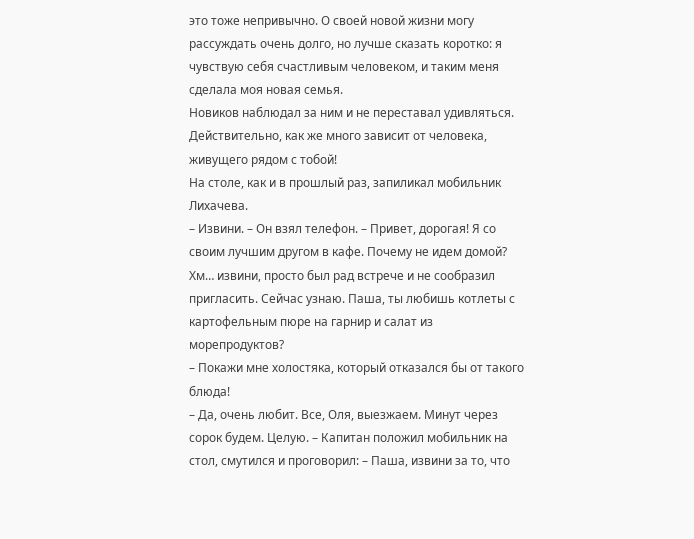это тоже непривычно. О своей новой жизни могу рассуждать очень долго, но лучше сказать коротко: я чувствую себя счастливым человеком, и таким меня сделала моя новая семья.
Новиков наблюдал за ним и не переставал удивляться. Действительно, как же много зависит от человека, живущего рядом с тобой!
На столе, как и в прошлый раз, запиликал мобильник Лихачева.
– Извини. – Он взял телефон. – Привет, дорогая! Я со своим лучшим другом в кафе. Почему не идем домой? Хм… извини, просто был рад встрече и не сообразил пригласить. Сейчас узнаю. Паша, ты любишь котлеты с картофельным пюре на гарнир и салат из морепродуктов?
– Покажи мне холостяка, который отказался бы от такого блюда!
– Да, очень любит. Все, Оля, выезжаем. Минут через сорок будем. Целую. – Капитан положил мобильник на стол, смутился и проговорил: – Паша, извини за то, что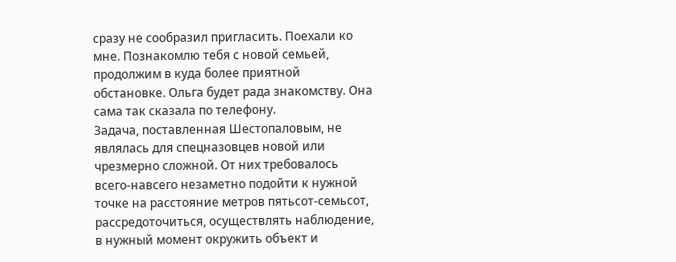сразу не сообразил пригласить. Поехали ко мне. Познакомлю тебя с новой семьей, продолжим в куда более приятной обстановке. Ольга будет рада знакомству. Она сама так сказала по телефону.
Задача, поставленная Шестопаловым, не являлась для спецназовцев новой или чрезмерно сложной. От них требовалось всего-навсего незаметно подойти к нужной точке на расстояние метров пятьсот-семьсот, рассредоточиться, осуществлять наблюдение, в нужный момент окружить объект и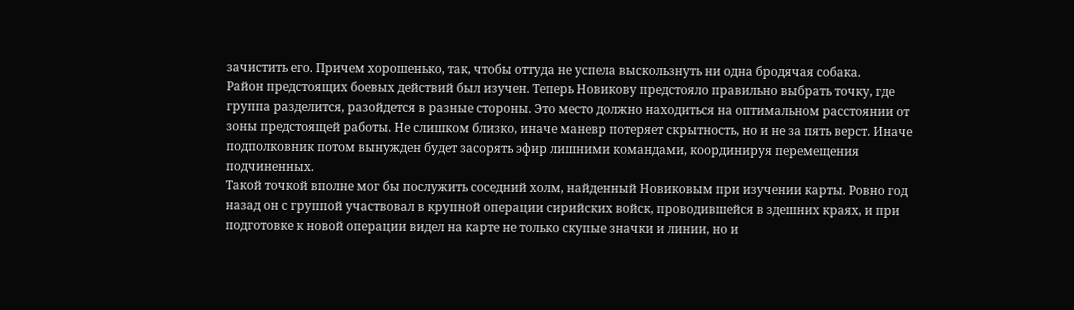зачистить его. Причем хорошенько, так, чтобы оттуда не успела выскользнуть ни одна бродячая собака.
Район предстоящих боевых действий был изучен. Теперь Новикову предстояло правильно выбрать точку, где группа разделится, разойдется в разные стороны. Это место должно находиться на оптимальном расстоянии от зоны предстоящей работы. Не слишком близко, иначе маневр потеряет скрытность, но и не за пять верст. Иначе подполковник потом вынужден будет засорять эфир лишними командами, координируя перемещения подчиненных.
Такой точкой вполне мог бы послужить соседний холм, найденный Новиковым при изучении карты. Ровно год назад он с группой участвовал в крупной операции сирийских войск, проводившейся в здешних краях, и при подготовке к новой операции видел на карте не только скупые значки и линии, но и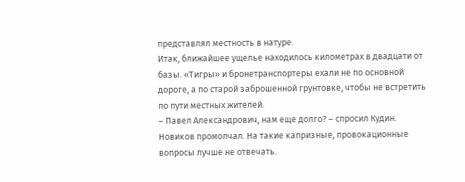представлял местность в натуре.
Итак, ближайшее ущелье находилось километрах в двадцати от базы. «Тигры» и бронетранспортеры ехали не по основной дороге, а по старой заброшенной грунтовке, чтобы не встретить по пути местных жителей.
– Павел Александрович, нам еще долго? – спросил Кудин.
Новиков промолчал. На такие капризные, провокационные вопросы лучше не отвечать.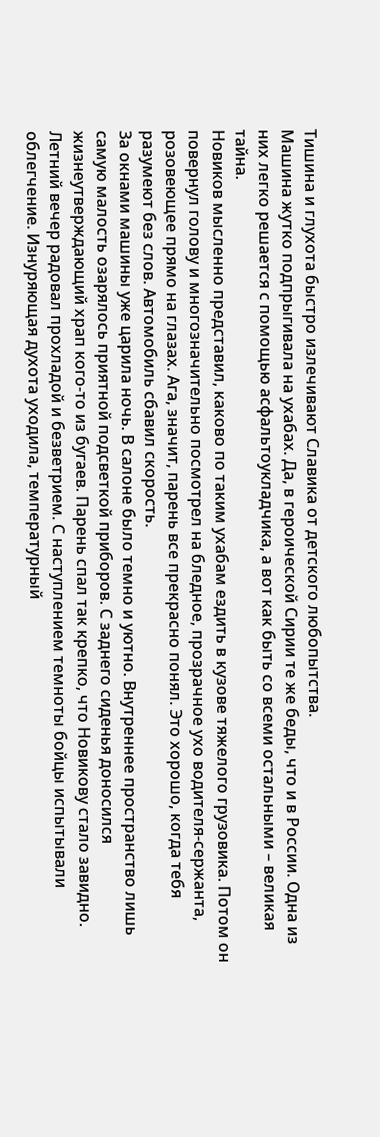Тишина и глухота быстро излечивают Славика от детского любопытства.
Машина жутко подпрыгивала на ухабах. Да, в героической Сирии те же беды, что и в России. Одна из них легко решается с помощью асфальтоукладчика, а вот как быть со всеми остальными – великая тайна.
Новиков мысленно представил, каково по таким ухабам ездить в кузове тяжелого грузовика. Потом он повернул голову и многозначительно посмотрел на бледное, прозрачное ухо водителя-сержанта, розовеющее прямо на глазах. Ага, значит, парень все прекрасно понял. Это хорошо, когда тебя разумеют без слов. Автомобиль сбавил скорость.
За окнами машины уже царила ночь. В салоне было темно и уютно. Внутреннее пространство лишь самую малость озарялось приятной подсветкой приборов. С заднего сиденья доносился жизнеутверждающий храп кого-то из бугаев. Парень спал так крепко, что Новикову стало завидно.
Летний вечер радовал прохладой и безветрием. С наступлением темноты бойцы испытывали облегчение. Изнуряющая духота уходила, температурный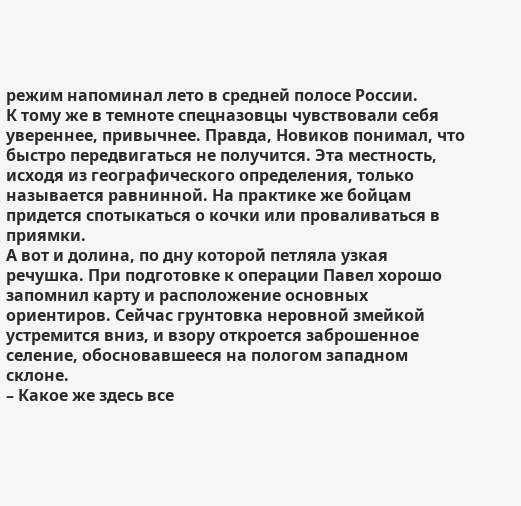режим напоминал лето в средней полосе России.
К тому же в темноте спецназовцы чувствовали себя увереннее, привычнее. Правда, Новиков понимал, что быстро передвигаться не получится. Эта местность, исходя из географического определения, только называется равнинной. На практике же бойцам придется спотыкаться о кочки или проваливаться в приямки.
А вот и долина, по дну которой петляла узкая речушка. При подготовке к операции Павел хорошо запомнил карту и расположение основных ориентиров. Сейчас грунтовка неровной змейкой устремится вниз, и взору откроется заброшенное селение, обосновавшееся на пологом западном склоне.
– Какое же здесь все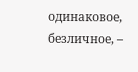одинаковое, безличное, –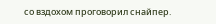со вздохом проговорил снайпер.